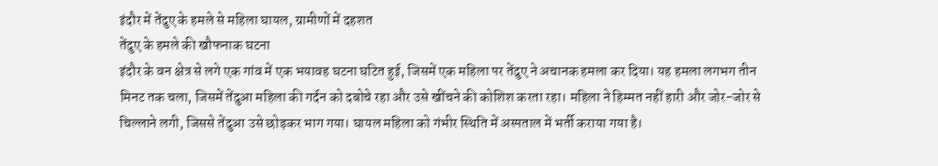इंदौर में तेंदुए के हमले से महिला घायल, ग्रामीणों में दहशत
तेंदुए के हमले की खौफनाक घटना
इंदौर के वन क्षेत्र से लगे एक गांव में एक भयावह घटना घटित हुई, जिसमें एक महिला पर तेंदुए ने अचानक हमला कर दिया। यह हमला लगभग तीन मिनट तक चला, जिसमें तेंदुआ महिला की गर्दन को दबोचे रहा और उसे खींचने की कोशिश करता रहा। महिला ने हिम्मत नहीं हारी और जोर-जोर से चिल्लाने लगी, जिससे तेंदुआ उसे छोड़कर भाग गया। घायल महिला को गंभीर स्थिति में अस्पताल में भर्ती कराया गया है।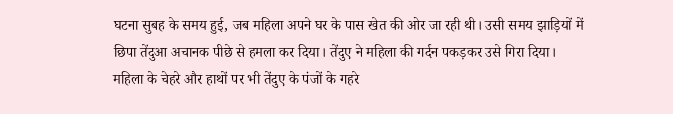घटना सुबह के समय हुई, जब महिला अपने घर के पास खेत की ओर जा रही थी। उसी समय झाड़ियों में छिपा तेंदुआ अचानक पीछे से हमला कर दिया। तेंदुए ने महिला की गर्दन पकड़कर उसे गिरा दिया। महिला के चेहरे और हाथों पर भी तेंदुए के पंजों के गहरे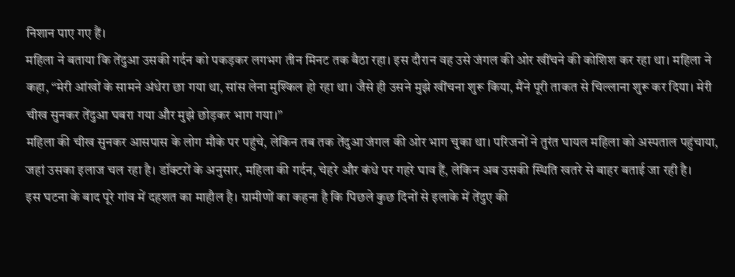निशान पाए गए हैं।
महिला ने बताया कि तेंदुआ उसकी गर्दन को पकड़कर लगभग तीन मिनट तक बैठा रहा। इस दौरान वह उसे जंगल की ओर खींचने की कोशिश कर रहा था। महिला ने कहा, “मेरी आंखों के सामने अंधेरा छा गया था, सांस लेना मुश्किल हो रहा था। जैसे ही उसने मुझे खींचना शुरू किया, मैंने पूरी ताकत से चिल्लाना शुरू कर दिया। मेरी चीख सुनकर तेंदुआ घबरा गया और मुझे छोड़कर भाग गया।”
महिला की चीख सुनकर आसपास के लोग मौके पर पहुंचे, लेकिन तब तक तेंदुआ जंगल की ओर भाग चुका था। परिजनों ने तुरंत घायल महिला को अस्पताल पहुंचाया, जहां उसका इलाज चल रहा है। डॉक्टरों के अनुसार, महिला की गर्दन, चेहरे और कंधे पर गहरे घाव हैं, लेकिन अब उसकी स्थिति खतरे से बाहर बताई जा रही है।
इस घटना के बाद पूरे गांव में दहशत का माहौल है। ग्रामीणों का कहना है कि पिछले कुछ दिनों से इलाके में तेंदुए की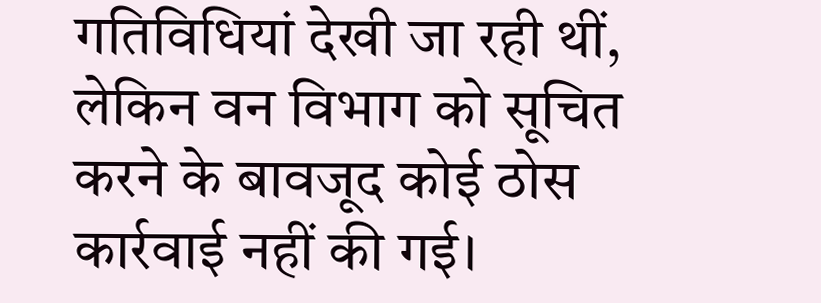गतिविधियां देखी जा रही थीं, लेकिन वन विभाग को सूचित करने के बावजूद कोई ठोस कार्रवाई नहीं की गई।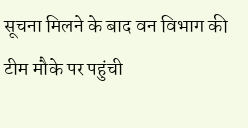सूचना मिलने के बाद वन विभाग की टीम मौके पर पहुंची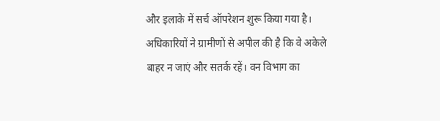और इलाके में सर्च ऑपरेशन शुरू किया गया है। अधिकारियों ने ग्रामीणों से अपील की है कि वे अकेले बाहर न जाएं और सतर्क रहें। वन विभाग का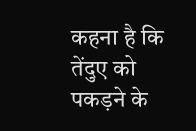कहना है कि तेंदुए को पकड़ने के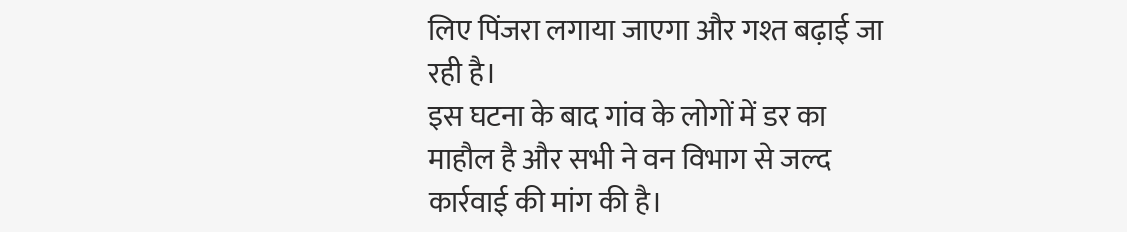लिए पिंजरा लगाया जाएगा और गश्त बढ़ाई जा रही है।
इस घटना के बाद गांव के लोगों में डर का माहौल है और सभी ने वन विभाग से जल्द कार्रवाई की मांग की है।